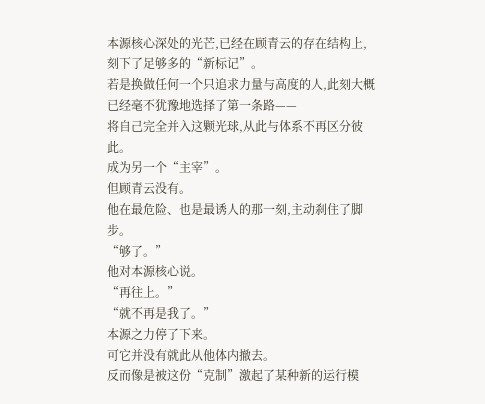本源核心深处的光芒,已经在顾青云的存在结构上,刻下了足够多的“新标记”。
若是换做任何一个只追求力量与高度的人,此刻大概已经毫不犹豫地选择了第一条路——
将自己完全并入这颗光球,从此与体系不再区分彼此。
成为另一个“主宰”。
但顾青云没有。
他在最危险、也是最诱人的那一刻,主动刹住了脚步。
“够了。”
他对本源核心说。
“再往上。”
“就不再是我了。”
本源之力停了下来。
可它并没有就此从他体内撤去。
反而像是被这份“克制”激起了某种新的运行模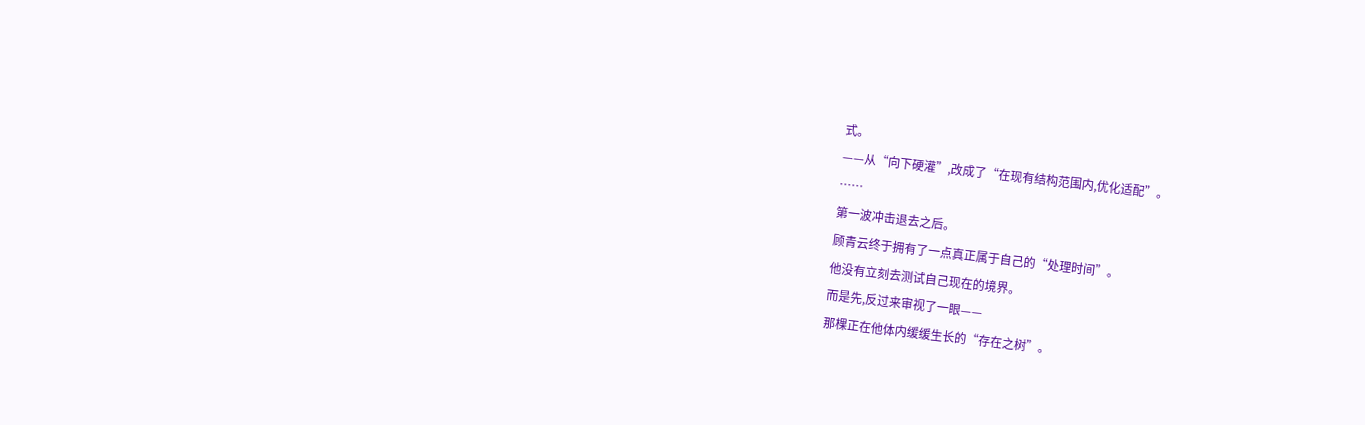式。
——从“向下硬灌”,改成了“在现有结构范围内,优化适配”。
……
第一波冲击退去之后。
顾青云终于拥有了一点真正属于自己的“处理时间”。
他没有立刻去测试自己现在的境界。
而是先,反过来审视了一眼——
那棵正在他体内缓缓生长的“存在之树”。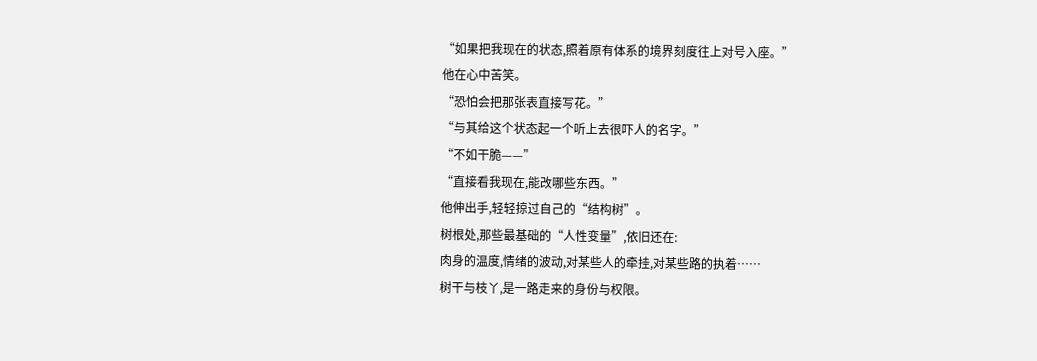“如果把我现在的状态,照着原有体系的境界刻度往上对号入座。”
他在心中苦笑。
“恐怕会把那张表直接写花。”
“与其给这个状态起一个听上去很吓人的名字。”
“不如干脆——”
“直接看我现在,能改哪些东西。”
他伸出手,轻轻掠过自己的“结构树”。
树根处,那些最基础的“人性变量”,依旧还在:
肉身的温度,情绪的波动,对某些人的牵挂,对某些路的执着……
树干与枝丫,是一路走来的身份与权限。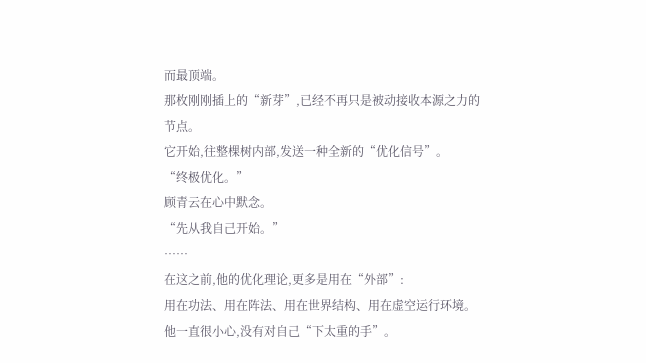而最顶端。
那枚刚刚插上的“新芽”,已经不再只是被动接收本源之力的节点。
它开始,往整棵树内部,发送一种全新的“优化信号”。
“终极优化。”
顾青云在心中默念。
“先从我自己开始。”
……
在这之前,他的优化理论,更多是用在“外部”:
用在功法、用在阵法、用在世界结构、用在虚空运行环境。
他一直很小心,没有对自己“下太重的手”。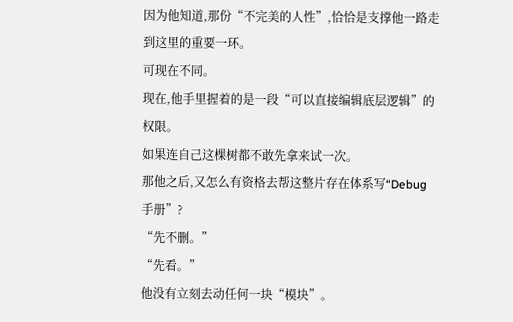因为他知道,那份“不完美的人性”,恰恰是支撑他一路走到这里的重要一环。
可现在不同。
现在,他手里握着的是一段“可以直接编辑底层逻辑”的权限。
如果连自己这棵树都不敢先拿来试一次。
那他之后,又怎么有资格去帮这整片存在体系写“Debug 手册”?
“先不删。”
“先看。”
他没有立刻去动任何一块“模块”。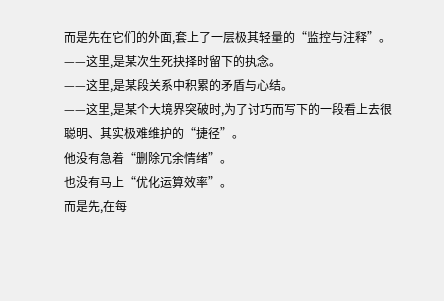而是先在它们的外面,套上了一层极其轻量的“监控与注释”。
——这里,是某次生死抉择时留下的执念。
——这里,是某段关系中积累的矛盾与心结。
——这里,是某个大境界突破时,为了讨巧而写下的一段看上去很聪明、其实极难维护的“捷径”。
他没有急着“删除冗余情绪”。
也没有马上“优化运算效率”。
而是先,在每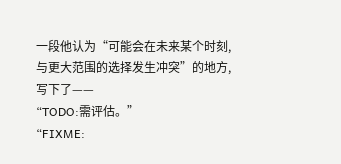一段他认为“可能会在未来某个时刻,与更大范围的选择发生冲突”的地方,写下了——
“TODO:需评估。”
“FIXME: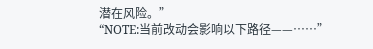潜在风险。”
“NOTE:当前改动会影响以下路径——……”